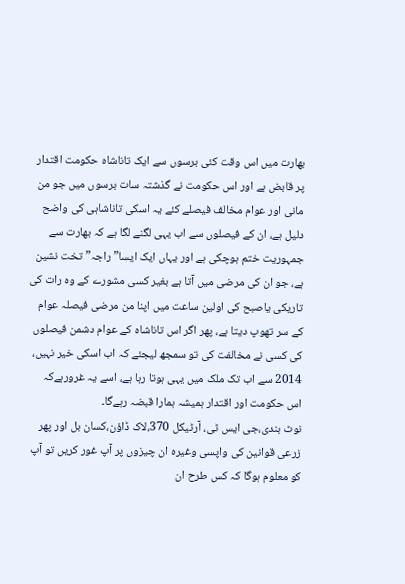بھارت میں اس وقت کئی برسوں سے ایک تاناشاہ حکومت اقتدار پر قابض ہے اور اس حکومت نے گذشتہ سات برسوں میں جو من مانی اور عوام مخالف فیصلے کئے یہ اسکی تاناشاہی کی واضح دلیل ہے، ان کے فیصلوں سے اب یہی لگنے لگا ہے کہ بھارت سے جمہوریت ختم ہوچکی ہے اور یہاں ایک ایسا”راجہ” تخت نشین ہے، جو ان کی مرضی میں آتا ہے بغیر کسی مشورے کے وہ رات کی تاریکی یاصبح کی اولین ساعت میں اپنا من مرضی فیصلہ عوام کے سر تھوپ دیتا ہے، پھر اگر اس تاناشاہ کے عوام دشمن فیصلوں کی کسی نے مخالفت کی تو سمجھ لیجئے کہ اب اسکی خیر نہیں، 2014 سے اب تک ملک میں یہی ہوتا رہا ہے، اسے یہ غرورہےکہ اس حکومت اور اقتدار ہمیشہ ہمارا قبضہ رہےگا۔
نوٹ بندی،جی ایس ٹی، آرٹیکل 370،لاک ڈاؤن،کسان بل اور پھر زرعی قوانین کی واپسی وغیرہ ان چیزوں پر آپ غور کریں تو آپ کو معلوم ہوگا کہ کس طرح ان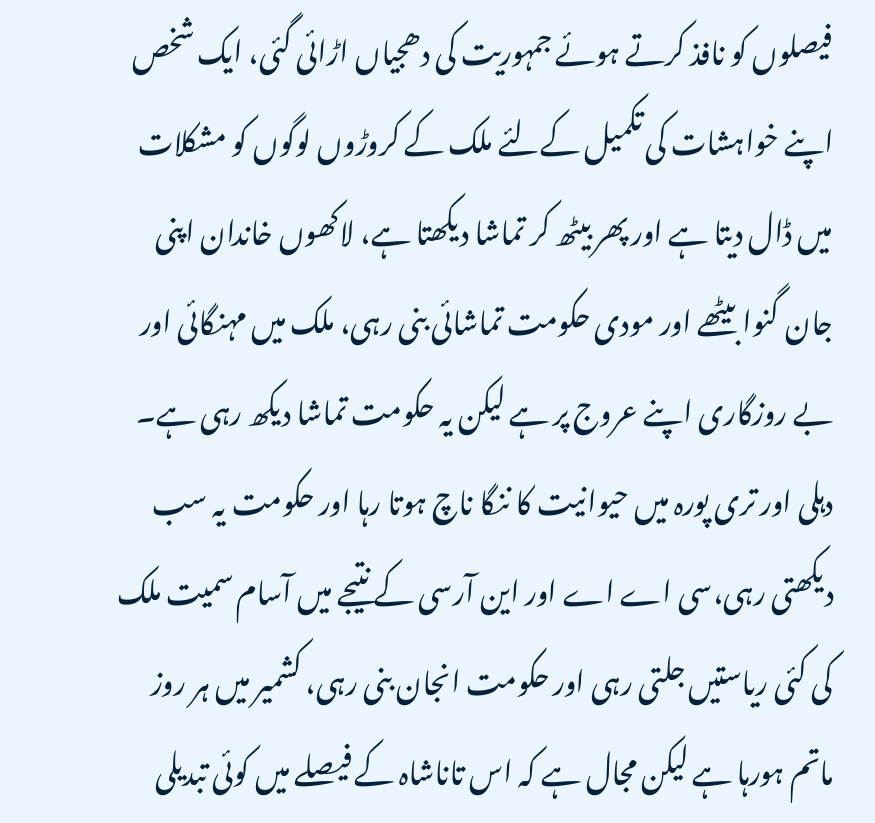فیصلوں کو نافذ کرتے ہوئے جمہوریت کی دھجیاں اڑائی گئی، ایک شخص اپنے خواہشات کی تکمیل کےلئے ملک کے کروڑوں لوگوں کو مشکلات میں ڈال دیتا ہے اور پھر بیٹھ کر تماشا دیکھتا ہے، لاکھوں خاندان اپنی جان گنوا بیٹھے اور مودی حکومت تماشائی بنی رہی، ملک میں مہنگائی اور بے روزگاری اپنے عروج پر ہے لیکن یہ حکومت تماشا دیکھ رہی ہے۔
دہلی اور تری پورہ میں حیوانیت کا ننگا ناچ ہوتا رہا اور حکومت یہ سب دیکھتی رہی،سی اے اے اور این آرسی کے نتیجے میں آسام سمیت ملک کی کئی ریاستیں جلتی رہی اور حکومت انجان بنی رہی، کشمیر میں ہر روز ماتم ہورہا ہے لیکن مجال ہے کہ اس تاناشاہ کے فیصلے میں کوئی تبدیلی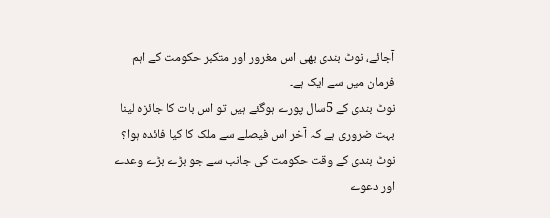آجائے، نوٹ بندی بھی اس مغرور اور متکبر حکومت کے اہم فرمان میں سے ایک ہے۔
نوٹ بندی کے 5سال پورے ہوگئے ہیں تو اس بات کا جائزہ لینا بہت ضروری ہے کہ آخر اس فیصلے سے ملک کا کیا فائدہ ہوا؟ نوٹ بندی کے وقت حکومت کی جانب سے جو بڑے بڑے وعدے اور دعوے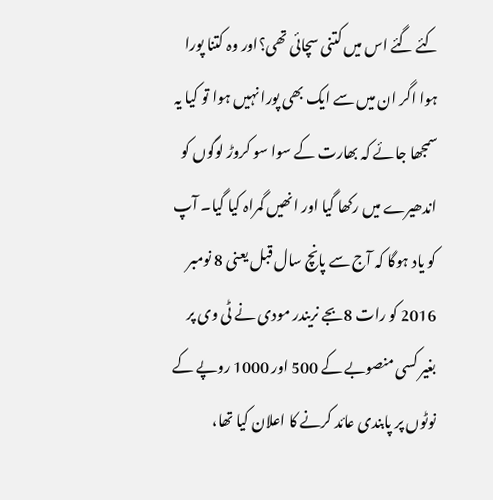کئے گئے اس میں کتنی سچائی تھی؟اور وہ کتنا پورا ہوا اگر ان میں سے ایک بھی پورا نہیں ہوا تو کیا یہ سمجھا جائے کہ بھارت کے سوا سو کروڑ لوگوں کو اندھیرے میں رکھا گیا اور انھیں گمراہ کیا گیا۔ آپ کو یاد ہوگا کہ آج سے پانچ سال قبل یعنی 8 نومبر 2016 کو رات 8بجے نریندر مودی نے ٹی وی پر بغیر کسی منصوبے کے 500 اور 1000 روپے کے نوٹوں پر پابندی عائد کرنے کا اعلان کیا تھا،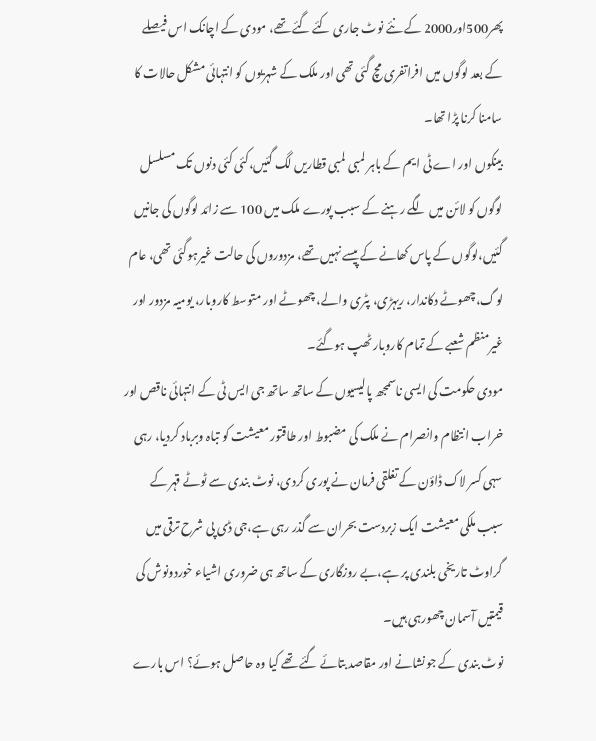پھر500اور2000 کے نئے نوٹ جاری کئے گئے تھے، مودی کے اچانک اس فیصلے کے بعد لوگوں میں افراتفری مچ گئی تھی اور ملک کے شہریوں کو انتہائی مشکل حالات کا سامنا کرنا پڑا تھا۔
بینکوں اور اے ٹی ایم کے باہر لمبی لمبی قطاریں لگ گئیں،کئی کئی دنوں تک مسلسل لوگوں کو لائن میں لگے رہنے کے سبب پورے ملک میں 100 سے زائد لوگوں کی جانیں گئیں،لوگوں کے پاس کھانے کے پیسے نہیں تھے، مزدوروں کی حالت غیرہوگئی تھی، عام لوگ،چھوٹے دکاندار، ریہڑی، پٹری والے، چھوٹے اور متوسط کاروبار، یومیہ مزدور اور غیرمنظم شعبے کے تمام کاروبار ٹھپ ہوگئے۔
مودی حکومت کی ایسی ناسمجھ پالیسیوں کے ساتھ ساتھ جی ایس ٹی کے انتہائی ناقص اور خراب انتظام وانصرام نے ملک کی مضبوط اور طاقتور معیشت کو تباہ وبرباد کردیا، رہی سہی کسر لاک ڈاؤن کے تغلقی فرمان نے پوری کردی، نوٹ بندی سے ٹوٹے قہر کے سبب ملکی معیشت ایک زبردست بحران سے گذر رہی ہے،جی ڈی پی شرح ترقی میں گراوٹ تاریخی بلندی پر ہے،بے روزگاری کے ساتھ ہی ضروری اشیاء خوردونوش کی قیمتیں آسمان چھورہی ہیں۔
نوٹ بندی کے جونشانے اور مقاصد بتائے گئے تھے کیا وہ حاصل ہوئے؟ اس بارے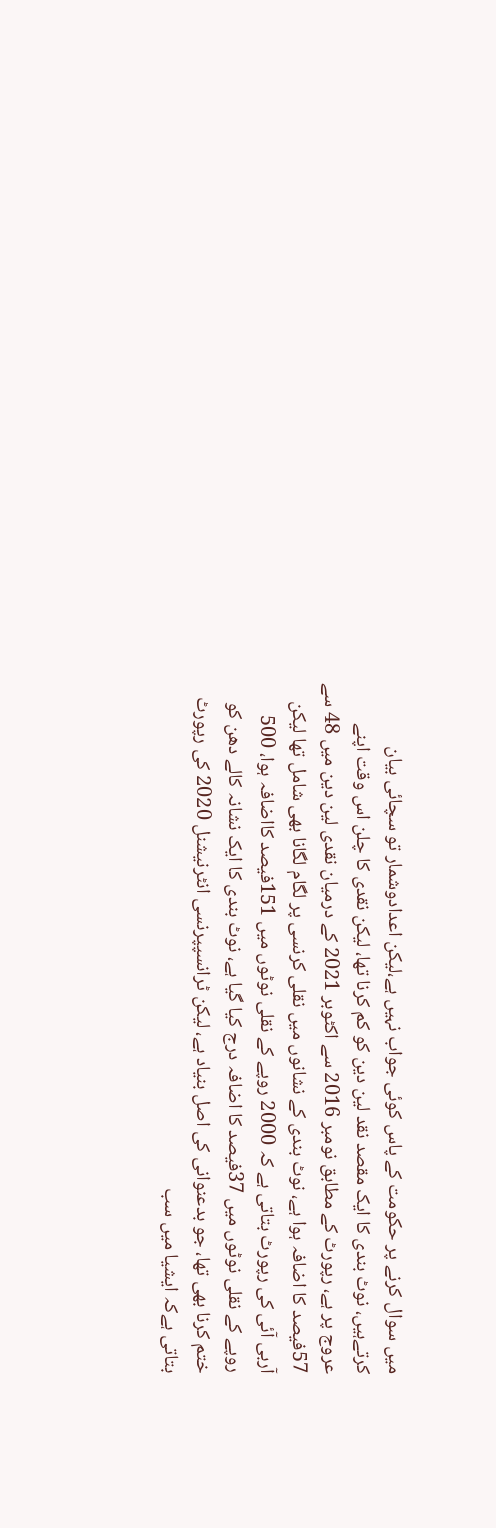میں سوال کرنے پر حکومت کے پاس کوئی جواب نہیں ہے،لیکن اعدادوشمار تو سچائی بیان کرتےہیں، نوٹ بندی کا ایک مقصد نقد لین دین کو کم کرنا تھا، لیکن نقدی کا چلن اس وقت اپنے عروج پر ہے، رپورٹ کے مطابق نومبر 2016 سے اکٹوبر 2021 کے درمیان نقدی لین دین میں 48 سے 57فیصد کا اضافہ ہوا ہے، نوٹ بندی کے نشانوں میں نقلی کرنسی پر لگام لگانا بھی شامل تھا لیکن آربی آئی کی رپورٹ بتاتی ہے کہ 2000 روپے کے نقلی نوٹوں میں 151فیصد کااضافہ ہوا، 500 روپے کے نقلی نوٹوں میں 37فیصد کا اضافہ درج کیا گیا ہے، نوٹ بندی کا ایک نشانہ کالے دھن کو ختم کرنا بھی تھا، جو بدعنوانی کی اصل بنیاد ہے، لیکن ٹرانسپپرنسی انٹرنیشنل 2020 کی رپورٹ بتاتی ہےکہ ایشیا میں سب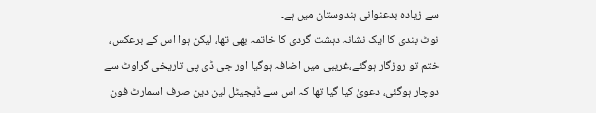سے زیادہ بدعنوانی ہندوستان میں ہے۔
نوٹ بندی کا ایک نشانہ دہشت گردی کا خاتمہ بھی تھا، لیکن ہوا اس کے برعکس، ختم تو روزگار ہوگئے،غریبی میں اضافہ ہوگیا اور جی ڈی پی تاریخی گراوٹ سے دوچار ہوگئی، دعویٰ کیا گیا تھا کہ اس سے ڈیجیٹل لین دین صرف اسمارٹ فون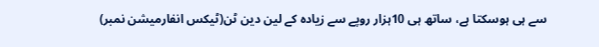سے ہی ہوسکتا ہے، ساتھ ہی 10ہزار روپے سے زیادہ کے لین دین ٹن(ٹیکس انفارمیشن نمبر)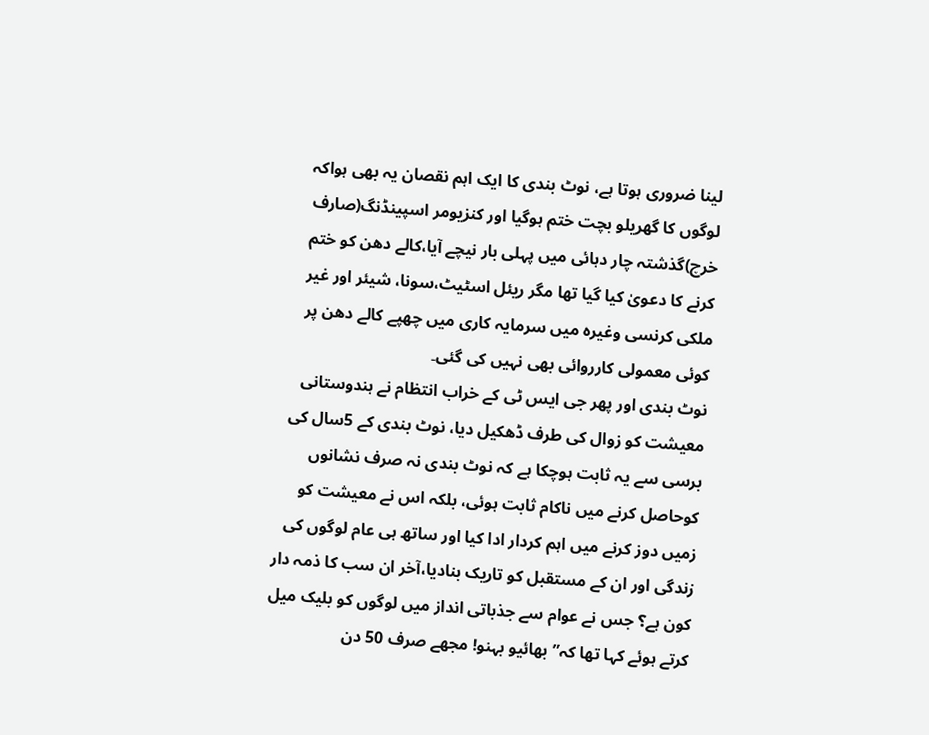لینا ضروری ہوتا ہے، نوٹ بندی کا ایک اہم نقصان یہ بھی ہواکہ لوگوں کا گھریلو بچت ختم ہوگیا اور کنزیومر اسپینڈنگ(صارف خرچ)گذشتہ چار دہائی میں پہلی بار نیچے آیا،کالے دھن کو ختم کرنے کا دعویٰ کیا گیا تھا مگر ریئل اسٹیٹ،سونا، شیئر اور غیر ملکی کرنسی وغیرہ میں سرمایہ کاری میں چھپے کالے دھن پر کوئی معمولی کارروائی بھی نہیں کی گئی۔
نوٹ بندی اور پھر جی ایس ٹی کے خراب انتظام نے ہندوستانی معیشت کو زوال کی طرف ڈھکیل دیا، نوٹ بندی کے 5سال کی برسی سے یہ ثابت ہوچکا ہے کہ نوٹ بندی نہ صرف نشانوں کوحاصل کرنے میں ناکام ثابت ہوئی، بلکہ اس نے معیشت کو زمیں دوز کرنے میں اہم کردار ادا کیا اور ساتھ ہی عام لوگوں کی زندگی اور ان کے مستقبل کو تاریک بنادیا،آخر ان سب کا ذمہ دار کون ہے؟ جس نے عوام سے جذباتی انداز میں لوگوں کو بلیک میل کرتے ہوئے کہا تھا کہ”بھائیو بہنو! مجھے صرف 50 دن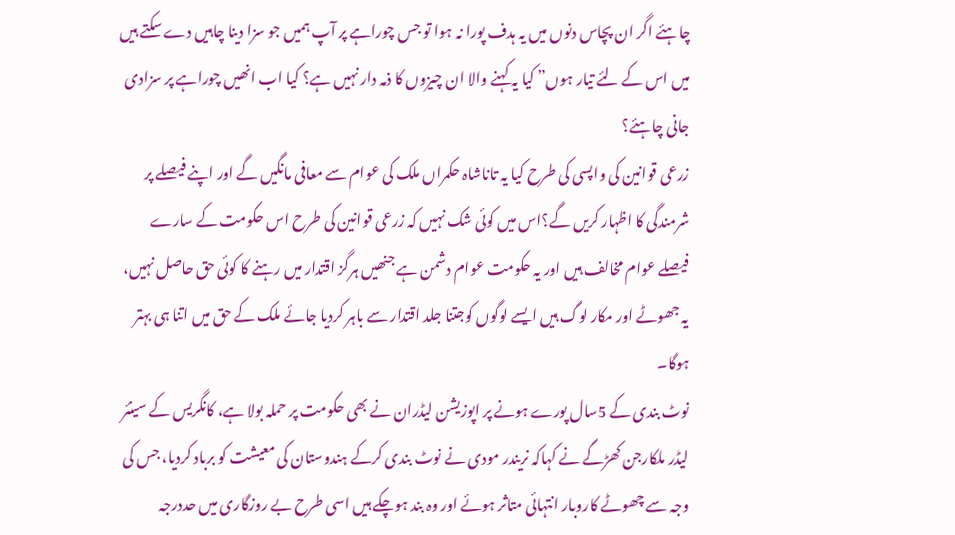چاہئے اگر ان پچاس دنوں میں یہ ہدف پورا نہ ہوا تو جس چوراہے پر آپ ہمیں جو سزا دینا چاہیں دے سکتے ہیں میں اس کے لئے تیار ہوں” کیا یہ کہنے والا ان چیزوں کا ذمہ دار نہیں ہے؟ کیا اب انھیں چوراہے پر سزادی جانی چاہئے؟
زرعی قوانین کی واپسی کی طرح کیا یہ تاناشاہ حکمراں ملک کی عوام سے معافی مانگیں گے اور اپنے فیصلے پر شرمندگی کا اظہار کریں گے؟اس میں کوئی شک نہیں کہ زرعی قوانین کی طرح اس حکومت کے سارے فیصلے عوام مخالف ہیں اور یہ حکومت عوام دشمن ہے جنھیں ہرگز اقتدار میں رہنے کا کوئی حق حاصل نہیں، یہ جھوٹے اور مکار لوگ ہیں ایسے لوگوں کوجتنا جلد اقتدار سے باہر کردیا جائے ملک کے حق میں اتنا ہی بہتر ہوگا۔
نوٹ بندی کے 5سال پورے ہونے پر اپوزیشن لیڈران نے بھی حکومت پر حملہ بولا ہے، کانگریس کے سینئر لیڈر ملکارجن کھڑگے نے کہاکہ نریندر مودی نے نوٹ بندی کرکے ہندوستان کی معیشت کو برباد کردیا، جس کی وجہ سے چھوٹے کاروبار انتہائی متاثر ہوئے اور وہ بند ہوچکے ہیں اسی طرح بے روزگاری میں حددرجہ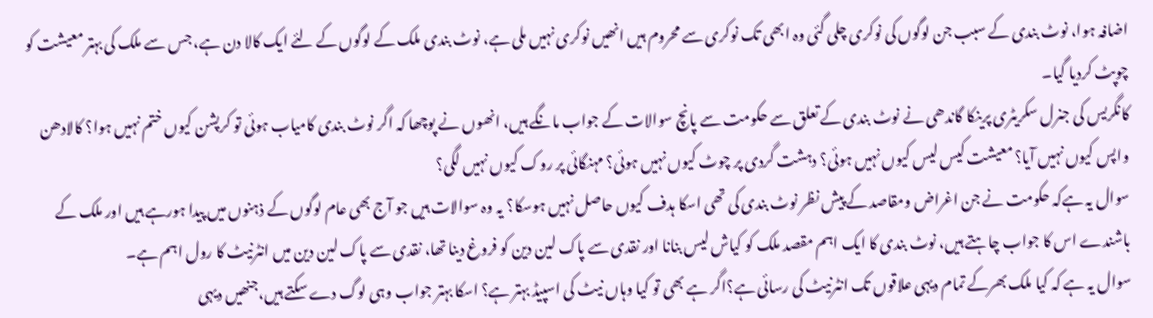اضافہ ہوا، نوٹ بندی کے سبب جن لوگوں کی نوکری چلی گئی وہ ابھی تک نوکری سے محروم ہیں انھیں نوکری نہیں ملی ہے، نوٹ بندی ملک کے لوگوں کے لئے ایک کالا دن ہے، جس سے ملک کی بہتر معیشت کو چوپٹ کردیا گیا۔
کانگریس کی جنرل سکریٹری پرینکا گاندھی نے نوٹ بندی کے تعلق سے حکومت سے پانچ سوالات کے جواب مانگے ہیں، انھوں نے پوچھا کہ اگر نوٹ بندی کامیاب ہوئی تو کرپشن کیوں ختم نہیں ہوا؟ کالادھن واپس کیوں نہیں آیا؟ معیشت کیس لیس کیوں نہیں ہوئی؟ دہشت گردی پر چوٹ کیوں نہیں ہوئی؟ مہنگائی پر روک کیوں نہیں لگی؟
سوال یہ ہےکہ حکومت نے جن اغراض ومقاصد کے پیش نظر نوٹ بندی کی تھی اسکا ہدف کیوں حاصل نہیں ہوسکا؟ یہ وہ سوالات ہیں جو آج بھی عام لوگوں کے ذہنوں میں پیدا ہورہے ہیں اور ملک کے باشندے اس کا جواب چاہتے ہیں، نوٹ بندی کا ایک اہم مقصد ملک کو کیاش لیس بنانا اور نقدی سے پاک لین دین کو فروغ دینا تھا، نقدی سے پاک لین دین میں انٹرنیٹ کا رول اہم ہے۔
سوال یہ ہے کہ کیا ملک بھرکے تمام دیہی علاقوں تک انٹرنیٹ کی رسائی ہے؟اگر ہے بھی تو کیا وہاں نیٹ کی اسپیڈ بہتر ہے؟ اسکا بہتر جواب وہی لوگ دے سکتے ہیں،جنھیں دیہی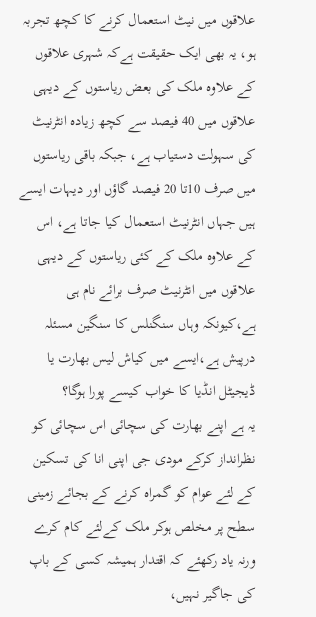علاقوں میں نیٹ استعمال کرنے کا کچھ تجربہ ہو، یہ بھی ایک حقیقت ہےکہ شہری علاقوں کے علاوہ ملک کی بعض ریاستوں کے دیہی علاقوں میں 40 فیصد سے کچھ زیادہ انٹرنیٹ کی سہولت دستیاب ہے، جبکہ باقی ریاستوں میں صرف 10تا 20 فیصد گاؤں اور دیہات ایسے ہیں جہاں انٹرنیٹ استعمال کیا جاتا ہے، اس کے علاوہ ملک کے کئی ریاستوں کے دیہی علاقوں میں انٹرنیٹ صرف برائے نام ہی ہے،کیونکہ وہاں سنگنلس کا سنگین مسئلہ درپیش ہے،ایسے میں کیاش لیس بھارت یا ڈیجیٹل انڈیا کا خواب کیسے پورا ہوگا؟
یہ ہے اپنے بھارت کی سچائی اس سچائی کو نظرانداز کرکے مودی جی اپنی انا کی تسکین کے لئے عوام کو گمراہ کرنے کے بجائے زمینی سطح پر مخلص ہوکر ملک کےلئے کام کرے ورنہ یاد رکھئے کہ اقتدار ہمیشہ کسی کے باپ کی جاگیر نہیں،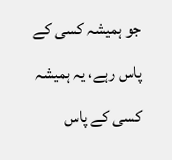جو ہمیشہ کسی کے پاس رہے، یہ ہمیشہ کسی کے پاس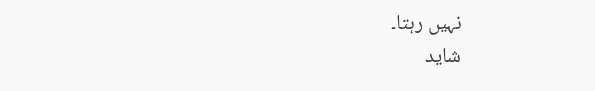نہیں رہتا۔
شاید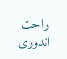راحت اندوری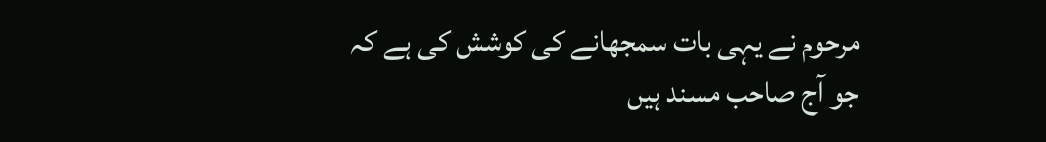مرحوم نے یہی بات سمجھانے کی کوشش کی ہے کہ
جو آج صاحب مسند ہیں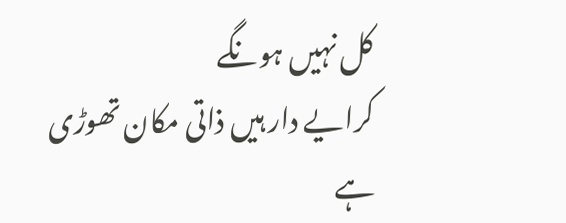کل نہیں ہونگے
کرایے دار ہیں ذاتی مکان تھوڑی ہے